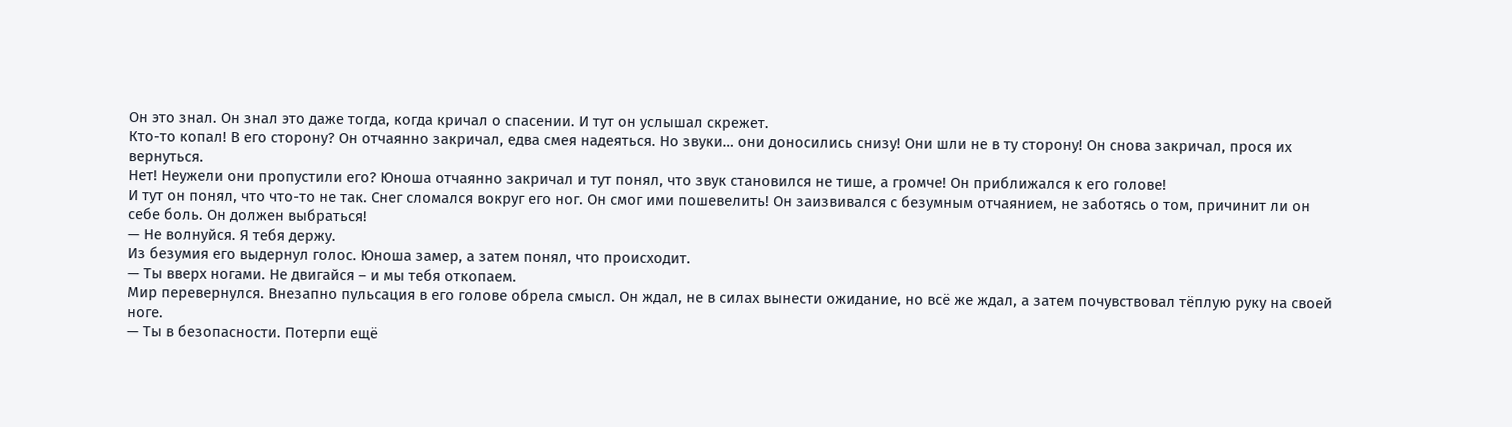Он это знал. Он знал это даже тогда, когда кричал о спасении. И тут он услышал скрежет.
Кто-то копал! В его сторону? Он отчаянно закричал, едва смея надеяться. Но звуки… они доносились снизу! Они шли не в ту сторону! Он снова закричал, прося их вернуться.
Нет! Неужели они пропустили его? Юноша отчаянно закричал и тут понял, что звук становился не тише, а громче! Он приближался к его голове!
И тут он понял, что что-то не так. Снег сломался вокруг его ног. Он смог ими пошевелить! Он заизвивался с безумным отчаянием, не заботясь о том, причинит ли он себе боль. Он должен выбраться!
— Не волнуйся. Я тебя держу.
Из безумия его выдернул голос. Юноша замер, а затем понял, что происходит.
— Ты вверх ногами. Не двигайся – и мы тебя откопаем.
Мир перевернулся. Внезапно пульсация в его голове обрела смысл. Он ждал, не в силах вынести ожидание, но всё же ждал, а затем почувствовал тёплую руку на своей ноге.
— Ты в безопасности. Потерпи ещё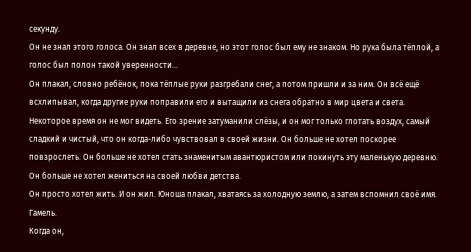секунду.
Он не знал этого голоса. Он знал всех в деревне, но этот голос был ему не знаком. Но рука была тёплой, а голос был полон такой уверенности...
Он плакал, словно ребёнок, пока тёплые руки разгребали снег, а потом пришли и за ним. Он всё ещё всхлипывал, когда другие руки поправили его и вытащили из снега обратно в мир цвета и света.
Некоторое время он не мог видеть. Его зрение затуманили слёзы, и он мог только глотать воздух, самый сладкий и чистый, что он когда-либо чувствовал в своей жизни. Он больше не хотел поскорее повзрослеть. Он больше не хотел стать знаменитым авантюристом или покинуть эту маленькую деревню. Он больше не хотел жениться на своей любви детства.
Он просто хотел жить. И он жил. Юноша плакал, хватаясь за холодную землю, а затем вспомнил своё имя.
Гамель.
Когда он,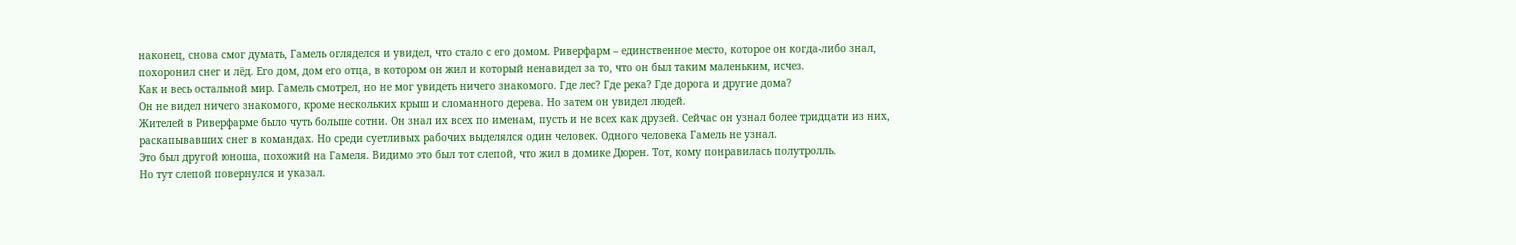наконец, снова смог думать, Гамель огляделся и увидел, что стало с его домом. Риверфарм – единственное место, которое он когда-либо знал, похоронил снег и лёд. Его дом, дом его отца, в котором он жил и который ненавидел за то, что он был таким маленьким, исчез.
Как и весь остальной мир. Гамель смотрел, но не мог увидеть ничего знакомого. Где лес? Где река? Где дорога и другие дома?
Он не видел ничего знакомого, кроме нескольких крыш и сломанного дерева. Но затем он увидел людей.
Жителей в Риверфарме было чуть больше сотни. Он знал их всех по именам, пусть и не всех как друзей. Сейчас он узнал более тридцати из них, раскапывавших снег в командах. Но среди суетливых рабочих выделялся один человек. Одного человека Гамель не узнал.
Это был другой юноша, похожий на Гамеля. Видимо это был тот слепой, что жил в домике Дюрен. Тот, кому понравилась полутролль.
Но тут слепой повернулся и указал.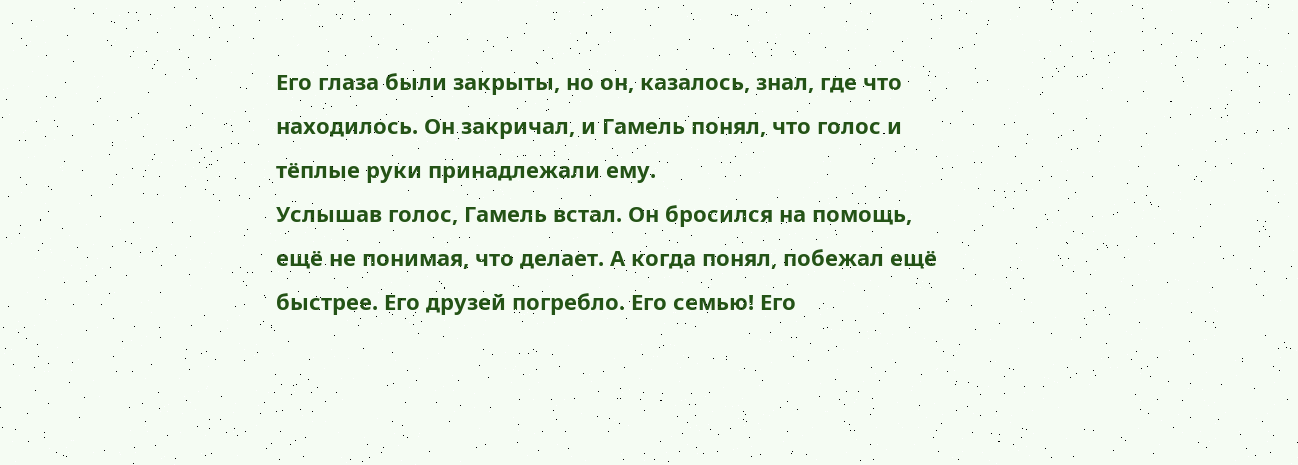Его глаза были закрыты, но он, казалось, знал, где что находилось. Он закричал, и Гамель понял, что голос и тёплые руки принадлежали ему.
Услышав голос, Гамель встал. Он бросился на помощь, ещё не понимая, что делает. А когда понял, побежал ещё быстрее. Его друзей погребло. Его семью! Его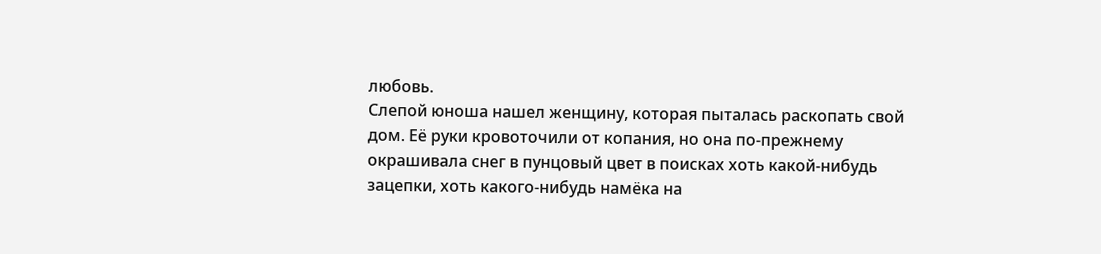любовь.
Слепой юноша нашел женщину, которая пыталась раскопать свой дом. Её руки кровоточили от копания, но она по-прежнему окрашивала снег в пунцовый цвет в поисках хоть какой-нибудь зацепки, хоть какого-нибудь намёка на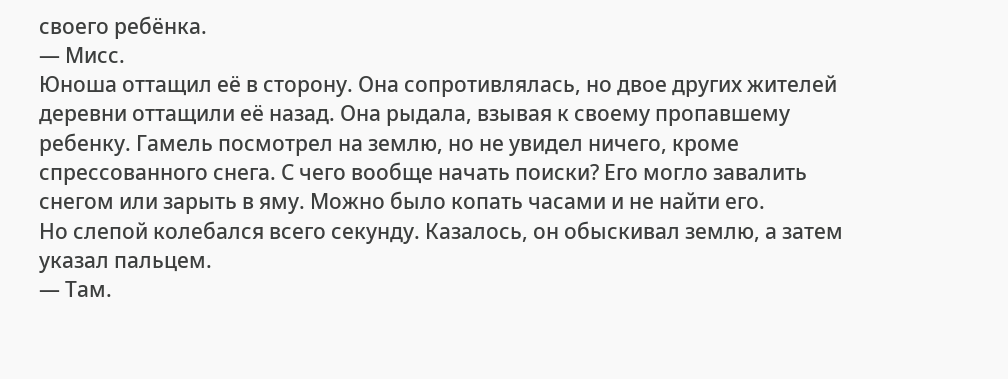своего ребёнка.
— Мисс.
Юноша оттащил её в сторону. Она сопротивлялась, но двое других жителей деревни оттащили её назад. Она рыдала, взывая к своему пропавшему ребенку. Гамель посмотрел на землю, но не увидел ничего, кроме спрессованного снега. С чего вообще начать поиски? Его могло завалить снегом или зарыть в яму. Можно было копать часами и не найти его.
Но слепой колебался всего секунду. Казалось, он обыскивал землю, а затем указал пальцем.
— Там.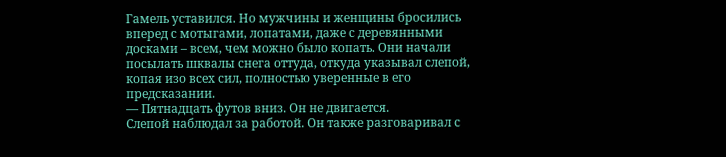Гамель уставился. Но мужчины и женщины бросились вперед с мотыгами, лопатами, даже с деревянными досками – всем, чем можно было копать. Они начали посылать шквалы снега оттуда, откуда указывал слепой, копая изо всех сил, полностью уверенные в его предсказании.
— Пятнадцать футов вниз. Он не двигается.
Слепой наблюдал за работой. Он также разговаривал с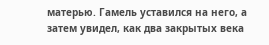матерью. Гамель уставился на него, а затем увидел, как два закрытых века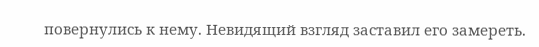повернулись к нему. Невидящий взгляд заставил его замереть.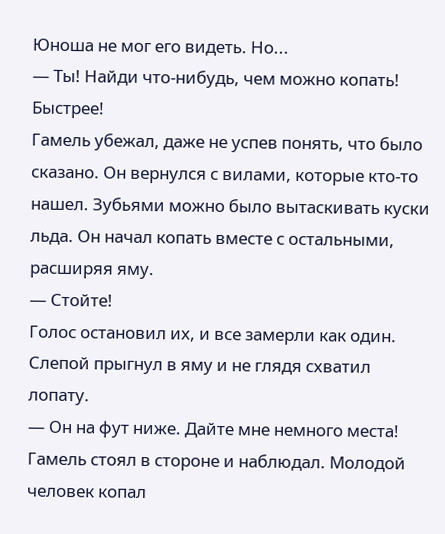Юноша не мог его видеть. Но...
— Ты! Найди что-нибудь, чем можно копать! Быстрее!
Гамель убежал, даже не успев понять, что было сказано. Он вернулся с вилами, которые кто-то нашел. Зубьями можно было вытаскивать куски льда. Он начал копать вместе с остальными, расширяя яму.
— Стойте!
Голос остановил их, и все замерли как один. Слепой прыгнул в яму и не глядя схватил лопату.
— Он на фут ниже. Дайте мне немного места!
Гамель стоял в стороне и наблюдал. Молодой человек копал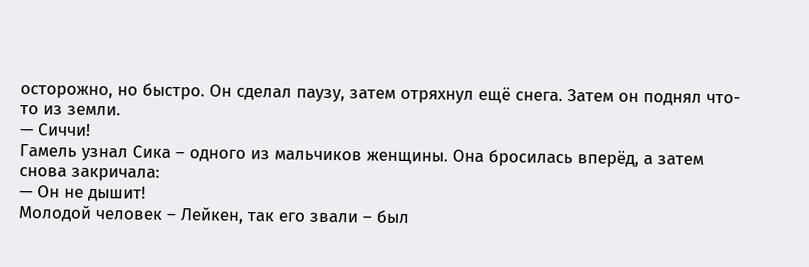осторожно, но быстро. Он сделал паузу, затем отряхнул ещё снега. Затем он поднял что-то из земли.
— Сиччи!
Гамель узнал Сика – одного из мальчиков женщины. Она бросилась вперёд, а затем снова закричала:
— Он не дышит!
Молодой человек – Лейкен, так его звали – был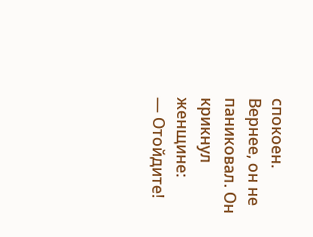спокоен. Вернее, он не паниковал. Он крикнул женщине:
— Отойдите!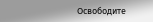Освободите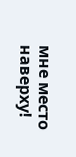мне место наверху!